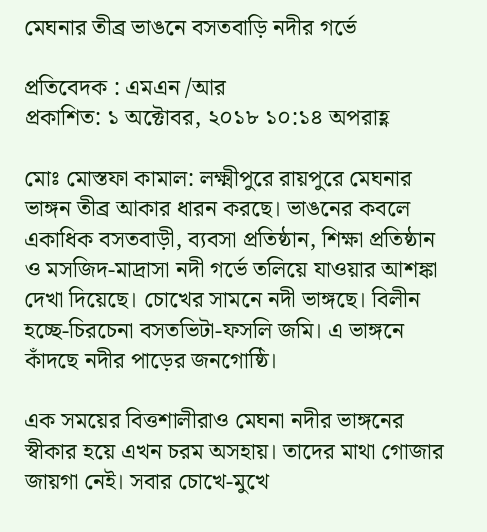মেঘনার তীব্র ভাঙনে বসতবাড়ি নদীর গর্ভে

প্রতিবেদক : এমএন /আর
প্রকাশিত: ১ অক্টোবর, ২০১৮ ১০:১৪ অপরাহ্ণ

মোঃ মোস্তফা কামাল: লক্ষ্মীপুরে রায়পুরে মেঘনার ভাঙ্গন তীব্র আকার ধারন করছে। ভাঙনের কবলে একাধিক বসতবাড়ী, ব্যবসা প্রতিষ্ঠান, শিক্ষা প্রতিষ্ঠান ও মসজিদ-মাদ্রাসা নদী গর্ভে তলিয়ে যাওয়ার আশঙ্কা দেখা দিয়েছে। চোখের সামনে নদী ভাঙ্গছে। বিলীন হচ্ছে-চিরচেনা বসতভিটা-ফসলি জমি। এ ভাঙ্গনে কাঁদছে নদীর পাড়ের জনগোষ্ঠি।

এক সময়ের বিত্তশালীরাও মেঘনা নদীর ভাঙ্গনের স্বীকার হয়ে এখন চরম অসহায়। তাদের মাথা গোজার জায়গা নেই। সবার চোখে-মুখে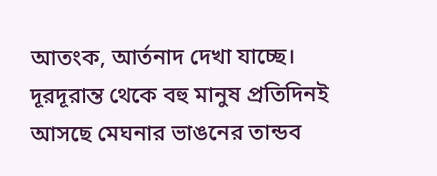আতংক, আর্তনাদ দেখা যাচ্ছে। দূরদূরান্ত থেকে বহু মানুষ প্রতিদিনই আসছে মেঘনার ভাঙনের তান্ডব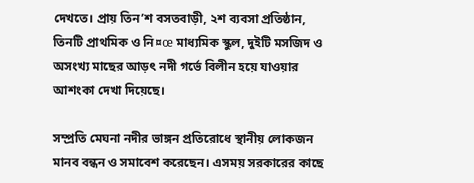দেখতে। প্রায় তিন’শ বসতবাড়ী, ২শ ব্যবসা প্রতিষ্ঠান, তিনটি প্রাথমিক ও নি¤œ মাধ্যমিক স্কুল, দুইটি মসজিদ ও অসংখ্য মাছের আড়ৎ নদী গর্ভে বিলীন হয়ে যাওয়ার আশংকা দেখা দিয়েছে।

সম্প্রতি মেঘনা নদীর ভাঙ্গন প্রতিরোধে স্থানীয় লোকজন মানব বন্ধন ও সমাবেশ করেছেন। এসময় সরকারের কাছে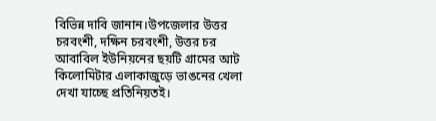বিভিন্ন দাবি জানান।উপজেলার উত্তর চরবংশী, দক্ষিন চরবংশী, উত্তর চর আবাবিল ইউনিয়নের ছয়টি গ্রামের আট কিলোমিটার এলাকাজুড়ে ভাঙনের খেলা দেখা যাচ্ছে প্রতিনিয়তই।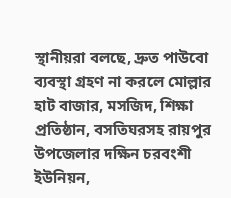স্থানীয়রা বলছে, দ্রুত পাউবো ব্যবস্থা গ্রহণ না করলে মোল্লার হাট বাজার, মসজিদ, শিক্ষা প্রতিষ্ঠান, বসতিঘরসহ রায়পুর উপজেলার দক্ষিন চরবংশী ইউনিয়ন,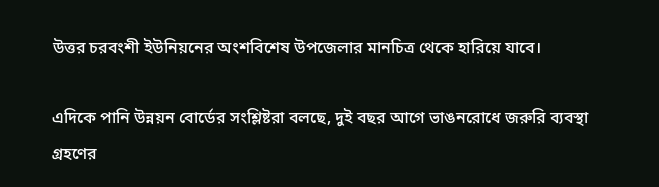উত্তর চরবংশী ইউনিয়নের অংশবিশেষ উপজেলার মানচিত্র থেকে হারিয়ে যাবে।

এদিকে পানি উন্নয়ন বোর্ডের সংশ্লিষ্টরা বলছে, দুই বছর আগে ভাঙনরোধে জরুরি ব্যবস্থা গ্রহণের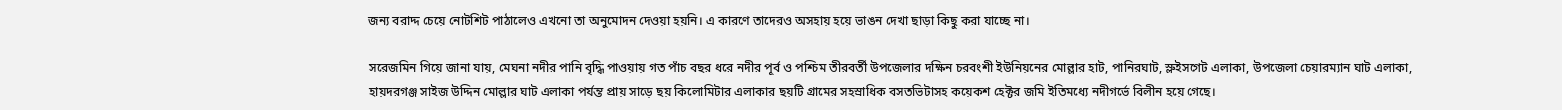জন্য বরাদ্দ চেয়ে নোটশিট পাঠালেও এখনো তা অনুমোদন দেওয়া হয়নি। এ কারণে তাদেরও অসহায় হয়ে ভাঙন দেখা ছাড়া কিছু করা যাচ্ছে না।

সরেজমিন গিয়ে জানা যায়, মেঘনা নদীর পানি বৃদ্ধি পাওয়ায় গত পাঁচ বছর ধরে নদীর পূর্ব ও পশ্চিম তীরবর্তী উপজেলার দক্ষিন চরবংশী ইউনিয়নের মোল্লার হাট, পানিরঘাট, স্লুইসগেট এলাকা, উপজেলা চেয়ারম্যান ঘাট এলাকা, হায়দরগঞ্জ সাইজ উদ্দিন মোল্লার ঘাট এলাকা পর্যন্ত প্রায় সাড়ে ছয় কিলোমিটার এলাকার ছয়টি গ্রামের সহস্রাধিক বসতভিটাসহ কয়েকশ হেক্টর জমি ইতিমধ্যে নদীগর্ভে বিলীন হয়ে গেছে।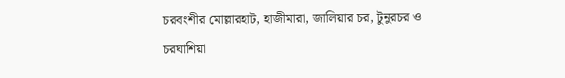চরবংশীর মোল্লারহাট, হাজীমারা, জালিয়ার চর, টুনুরচর ও চরঘাশিয়া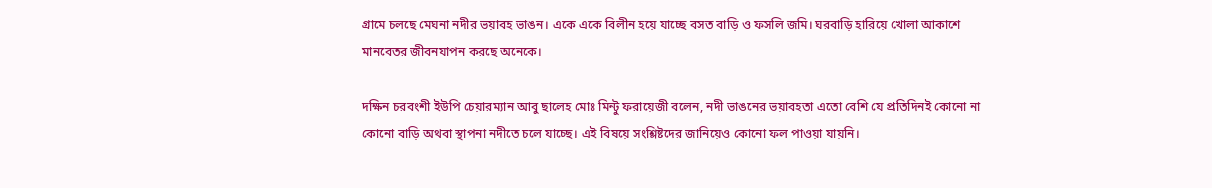গ্রামে চলছে মেঘনা নদীর ভয়াবহ ভাঙন। একে একে বিলীন হয়ে যাচ্ছে বসত বাড়ি ও ফসলি জমি। ঘরবাড়ি হারিয়ে খোলা আকাশে মানবেতর জীবনযাপন করছে অনেকে।

দক্ষিন চরবংশী ইউপি চেয়ারম্যান আবু ছালেহ মোঃ মিন্টু ফরায়েজী বলেন, নদী ভাঙনের ভয়াবহতা এতো বেশি যে প্রতিদিনই কোনো না কোনো বাড়ি অথবা স্থাপনা নদীতে চলে যাচ্ছে। এই বিষয়ে সংশ্লিষ্টদের জানিয়েও কোনো ফল পাওয়া যায়নি।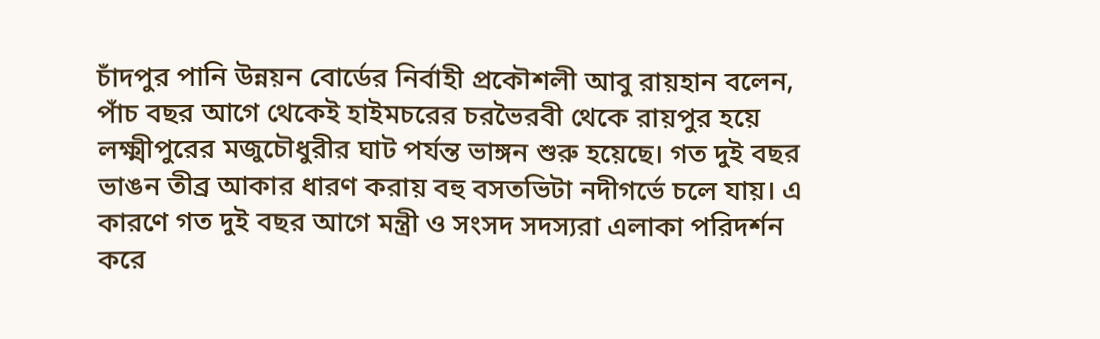চাঁদপুর পানি উন্নয়ন বোর্ডের নির্বাহী প্রকৌশলী আবু রায়হান বলেন, পাঁচ বছর আগে থেকেই হাইমচরের চরভৈরবী থেকে রায়পুর হয়ে লক্ষ্মীপুরের মজুচৌধুরীর ঘাট পর্যন্ত ভাঙ্গন শুরু হয়েছে। গত দুই বছর ভাঙন তীব্র আকার ধারণ করায় বহু বসতভিটা নদীগর্ভে চলে যায়। এ কারণে গত দুই বছর আগে মন্ত্রী ও সংসদ সদস্যরা এলাকা পরিদর্শন করে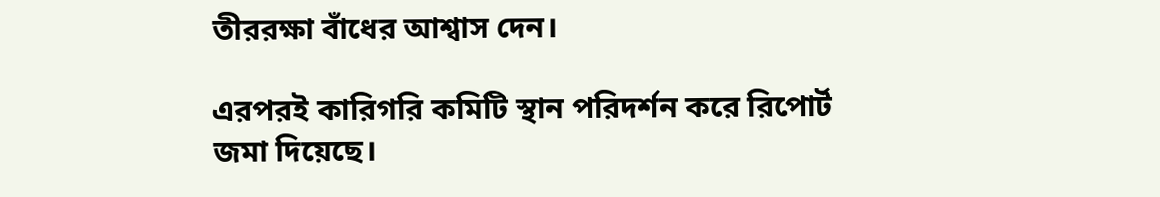তীররক্ষা বাঁধের আশ্বাস দেন।

এরপরই কারিগরি কমিটি স্থান পরিদর্শন করে রিপোর্ট জমা দিয়েছে।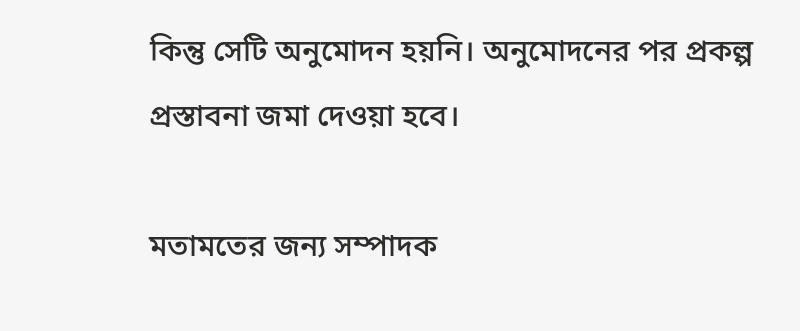কিন্তু সেটি অনুমোদন হয়নি। অনুমোদনের পর প্রকল্প প্রস্তাবনা জমা দেওয়া হবে।

মতামতের জন্য সম্পাদক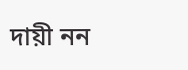দায়ী নন